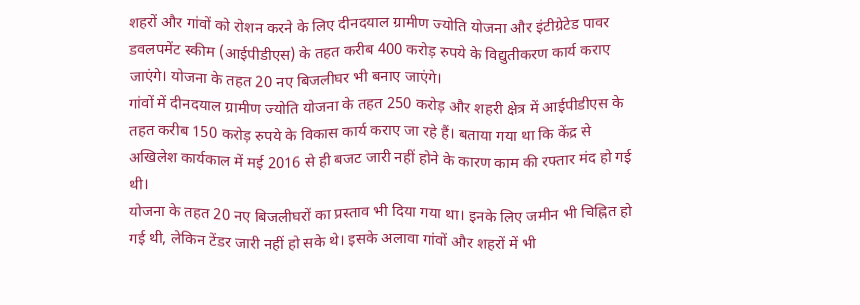शहरों और गांवों को रोशन करने के लिए दीनदयाल ग्रामीण ज्योति योजना और इंटीग्रेटेड पावर डवलपमेंट स्कीम (आईपीडीएस) के तहत करीब 400 करोड़ रुपये के विद्युतीकरण कार्य कराए जाएंगे। योजना के तहत 20 नए बिजलीघर भी बनाए जाएंगे।
गांवों में दीनदयाल ग्रामीण ज्योति योजना के तहत 250 करोड़ और शहरी क्षेत्र में आईपीडीएस के तहत करीब 150 करोड़ रुपये के विकास कार्य कराए जा रहे हैं। बताया गया था कि केंद्र से अखिलेश कार्यकाल में मई 2016 से ही बजट जारी नहीं होने के कारण काम की रफ्तार मंद हो गई थी।
योजना के तहत 20 नए बिजलीघरों का प्रस्ताव भी दिया गया था। इनके लिए जमीन भी चिह्नित हो गई थी, लेकिन टेंडर जारी नहीं हो सके थे। इसके अलावा गांवों और शहरों में भी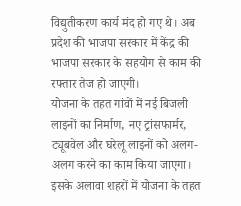विद्युतीकरण कार्य मंद हो गए थे। अब प्रदेश की भाजपा सरकार में केंद्र की भाजपा सरकार के सहयोग से काम की रफ्तार तेज हो जाएगी।
योजना के तहत गांवों में नई बिजली लाइनों का निर्माण, नए ट्रांसफार्मर, ट्यूबवेल और घरेलू लाइनों को अलग-अलग करने का काम किया जाएगा। इसके अलावा शहरों में योजना के तहत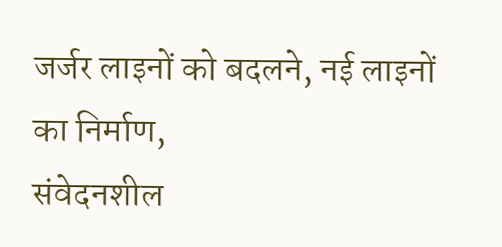जर्जर लाइनों को बदलने, नई लाइनों का निर्माण,
संवेदनशील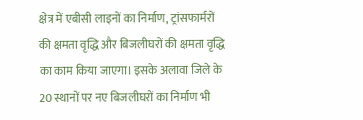क्षेत्र में एबीसी लाइनों का निर्माण, ट्रांसफार्मरों की क्षमता वृद्धि और बिजलीघरों की क्षमता वृद्धि का काम किया जाएगा। इसके अलावा जिले के 20 स्थानों पर नए बिजलीघरों का निर्माण भी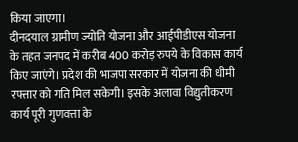किया जाएगा।
दीनदयाल ग्रामीण ज्योति योजना और आईपीडीएस योजना के तहत जनपद में करीब 400 करोड़ रुपये के विकास कार्य किए जाएंगे। प्रदेश की भाजपा सरकार में योजना की धीमी रफ्तार को गति मिल सकेगी। इसके अलावा विद्युतीकरण कार्य पूरी गुणवत्ता के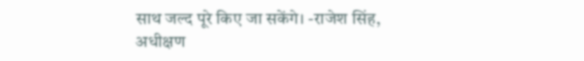साथ जल्द पूरे किए जा सकेंगे। -राजेश सिंह, अधीक्षण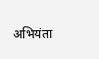अभियंता